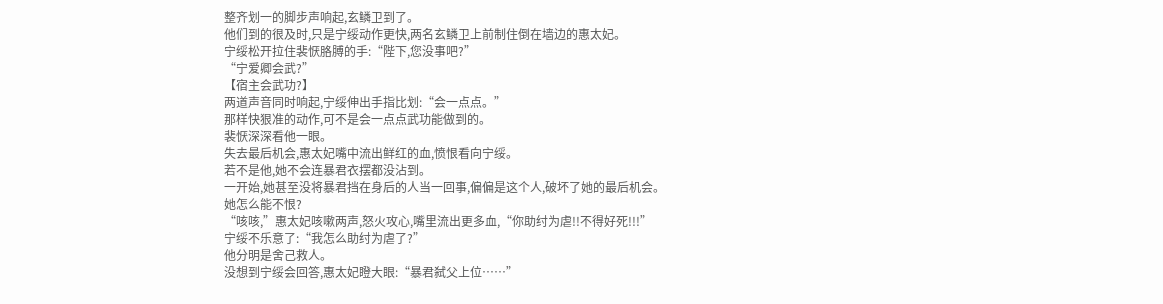整齐划一的脚步声响起,玄鳞卫到了。
他们到的很及时,只是宁绥动作更快,两名玄鳞卫上前制住倒在墙边的惠太妃。
宁绥松开拉住裴恹胳膊的手:“陛下,您没事吧?”
“宁爱卿会武?”
【宿主会武功?】
两道声音同时响起,宁绥伸出手指比划:“会一点点。”
那样快狠准的动作,可不是会一点点武功能做到的。
裴恹深深看他一眼。
失去最后机会,惠太妃嘴中流出鲜红的血,愤恨看向宁绥。
若不是他,她不会连暴君衣摆都没沾到。
一开始,她甚至没将暴君挡在身后的人当一回事,偏偏是这个人,破坏了她的最后机会。
她怎么能不恨?
“咳咳,”惠太妃咳嗽两声,怒火攻心,嘴里流出更多血,“你助纣为虐!!不得好死!!!”
宁绥不乐意了:“我怎么助纣为虐了?”
他分明是舍己救人。
没想到宁绥会回答,惠太妃瞪大眼:“暴君弑父上位……”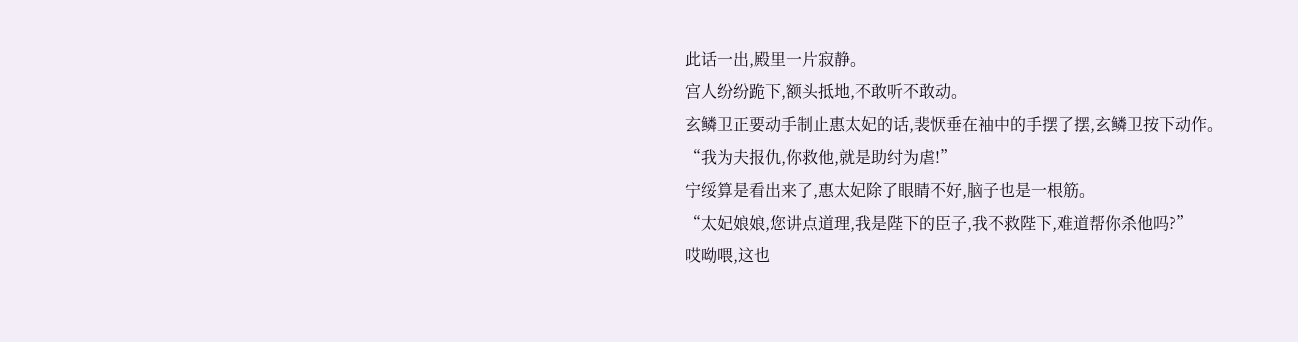此话一出,殿里一片寂静。
宫人纷纷跪下,额头抵地,不敢听不敢动。
玄鳞卫正要动手制止惠太妃的话,裴恹垂在袖中的手摆了摆,玄鳞卫按下动作。
“我为夫报仇,你救他,就是助纣为虐!”
宁绥算是看出来了,惠太妃除了眼睛不好,脑子也是一根筋。
“太妃娘娘,您讲点道理,我是陛下的臣子,我不救陛下,难道帮你杀他吗?”
哎呦喂,这也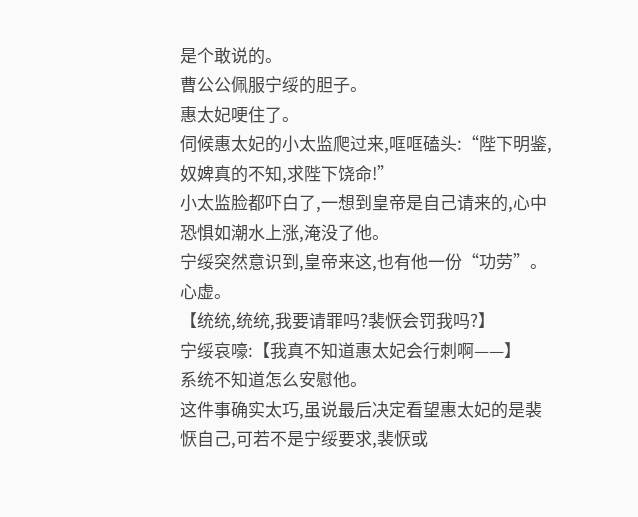是个敢说的。
曹公公佩服宁绥的胆子。
惠太妃哽住了。
伺候惠太妃的小太监爬过来,哐哐磕头:“陛下明鉴,奴婢真的不知,求陛下饶命!”
小太监脸都吓白了,一想到皇帝是自己请来的,心中恐惧如潮水上涨,淹没了他。
宁绥突然意识到,皇帝来这,也有他一份“功劳”。
心虚。
【统统,统统,我要请罪吗?裴恹会罚我吗?】
宁绥哀嚎:【我真不知道惠太妃会行刺啊——】
系统不知道怎么安慰他。
这件事确实太巧,虽说最后决定看望惠太妃的是裴恹自己,可若不是宁绥要求,裴恹或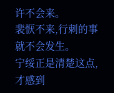许不会来。
裴恹不来,行刺的事就不会发生。
宁绥正是清楚这点,才感到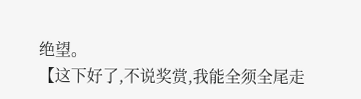绝望。
【这下好了,不说奖赏,我能全须全尾走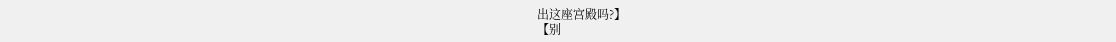出这座宫殿吗?】
【别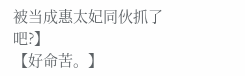被当成惠太妃同伙抓了吧?】
【好命苦。】